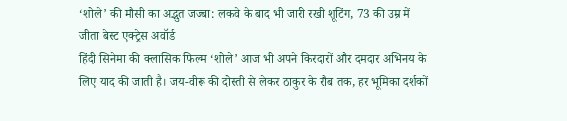‘शोले’ की मौसी का अद्भुत जज्बा: लकवे के बाद भी जारी रखी शूटिंग, 73 की उम्र में जीता बेस्ट एक्ट्रेस अवॉर्ड
हिंदी सिनेमा की क्लासिक फिल्म ‘शोले’ आज भी अपने किरदारों और दमदार अभिनय के लिए याद की जाती है। जय-वीरू की दोस्ती से लेकर ठाकुर के रौब तक, हर भूमिका दर्शकों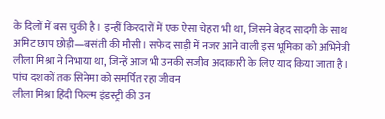के दिलों में बस चुकी है। इन्हीं किरदारों में एक ऐसा चेहरा भी था, जिसने बेहद सादगी के साथ अमिट छाप छोड़ी—बसंती की मौसी। सफेद साड़ी में नजर आने वाली इस भूमिका को अभिनेत्री लीला मिश्रा ने निभाया था, जिन्हें आज भी उनकी सजीव अदाकारी के लिए याद किया जाता है।
पांच दशकों तक सिनेमा को समर्पित रहा जीवन
लीला मिश्रा हिंदी फिल्म इंडस्ट्री की उन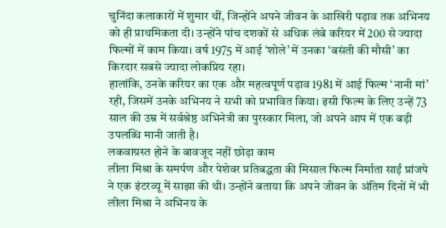चुनिंदा कलाकारों में शुमार थीं, जिन्होंने अपने जीवन के आखिरी पड़ाव तक अभिनय को ही प्राथमिकता दी। उन्होंने पांच दशकों से अधिक लंबे करियर में 200 से ज्यादा फिल्मों में काम किया। वर्ष 1975 में आई ‘शोले’ में उनका ‘बसंती की मौसी’ का किरदार सबसे ज्यादा लोकप्रिय रहा।
हालांकि, उनके करियर का एक और महत्वपूर्ण पड़ाव 1981 में आई फिल्म ‘नानी मां’ रही, जिसमें उनके अभिनय ने सभी को प्रभावित किया। इसी फिल्म के लिए उन्हें 73 साल की उम्र में सर्वश्रेष्ठ अभिनेत्री का पुरस्कार मिला, जो अपने आप में एक बड़ी उपलब्धि मानी जाती है।
लकवाग्रस्त होने के बावजूद नहीं छोड़ा काम
लीला मिश्रा के समर्पण और पेशेवर प्रतिबद्धता की मिसाल फिल्म निर्माता साईं प्रांजपे ने एक इंटरव्यू में साझा की थी। उन्होंने बताया कि अपने जीवन के अंतिम दिनों में भी लीला मिश्रा ने अभिनय के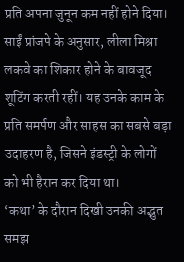प्रति अपना जुनून कम नहीं होने दिया।
साईं प्रांजपे के अनुसार, लीला मिश्रा लकवे का शिकार होने के बावजूद शूटिंग करती रहीं। यह उनके काम के प्रति समर्पण और साहस का सबसे बड़ा उदाहरण है, जिसने इंडस्ट्री के लोगों को भी हैरान कर दिया था।
‘कथा’ के दौरान दिखी उनकी अद्भुत समझ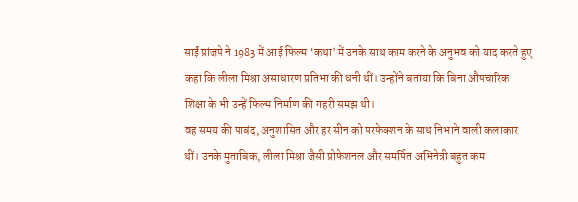साईं प्रांजपे ने 1983 में आई फिल्म ‘कथा’ में उनके साथ काम करने के अनुभव को याद करते हुए कहा कि लीला मिश्रा असाधारण प्रतिभा की धनी थीं। उन्होंने बताया कि बिना औपचारिक शिक्षा के भी उन्हें फिल्म निर्माण की गहरी समझ थी।
वह समय की पाबंद, अनुशासित और हर सीन को परफेक्शन के साथ निभाने वाली कलाकार थीं। उनके मुताबिक, लीला मिश्रा जैसी प्रोफेशनल और समर्पित अभिनेत्री बहुत कम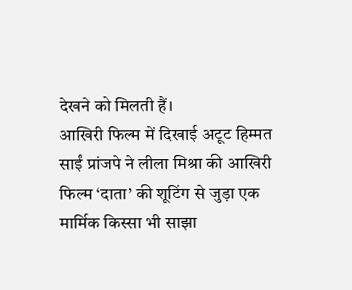देखने को मिलती हैं।
आखिरी फिल्म में दिखाई अटूट हिम्मत
साईं प्रांजपे ने लीला मिश्रा की आखिरी फिल्म ‘दाता’ की शूटिंग से जुड़ा एक मार्मिक किस्सा भी साझा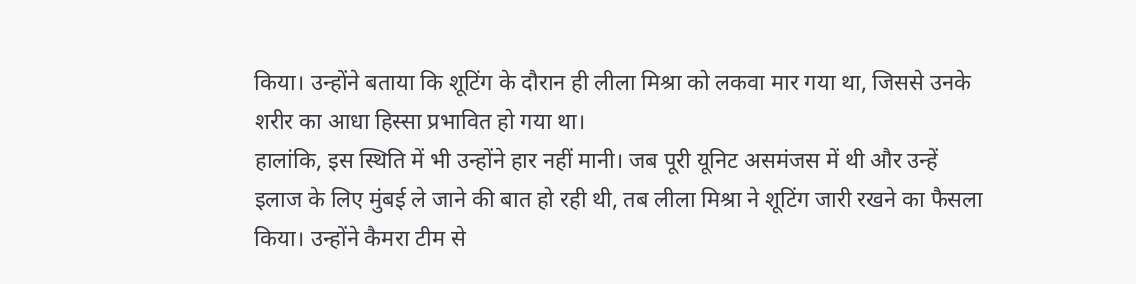किया। उन्होंने बताया कि शूटिंग के दौरान ही लीला मिश्रा को लकवा मार गया था, जिससे उनके शरीर का आधा हिस्सा प्रभावित हो गया था।
हालांकि, इस स्थिति में भी उन्होंने हार नहीं मानी। जब पूरी यूनिट असमंजस में थी और उन्हें इलाज के लिए मुंबई ले जाने की बात हो रही थी, तब लीला मिश्रा ने शूटिंग जारी रखने का फैसला किया। उन्होंने कैमरा टीम से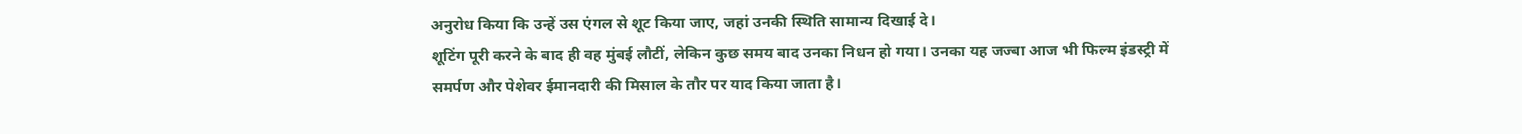अनुरोध किया कि उन्हें उस एंगल से शूट किया जाए, जहां उनकी स्थिति सामान्य दिखाई दे।
शूटिंग पूरी करने के बाद ही वह मुंबई लौटीं, लेकिन कुछ समय बाद उनका निधन हो गया। उनका यह जज्बा आज भी फिल्म इंडस्ट्री में समर्पण और पेशेवर ईमानदारी की मिसाल के तौर पर याद किया जाता है।